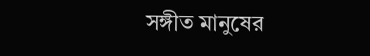সঙ্গীত মানুষের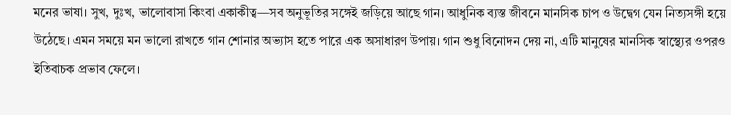মনের ভাষা। সুখ, দুঃখ, ভালোবাসা কিংবা একাকীত্ব—সব অনুভূতির সঙ্গেই জড়িয়ে আছে গান। আধুনিক ব্যস্ত জীবনে মানসিক চাপ ও উদ্বেগ যেন নিত্যসঙ্গী হয়ে উঠেছে। এমন সময়ে মন ভালো রাখতে গান শোনার অভ্যাস হতে পারে এক অসাধারণ উপায়। গান শুধু বিনোদন দেয় না, এটি মানুষের মানসিক স্বাস্থ্যের ওপরও ইতিবাচক প্রভাব ফেলে।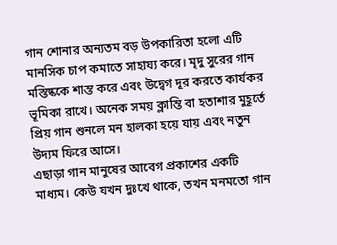গান শোনার অন্যতম বড় উপকারিতা হলো এটি মানসিক চাপ কমাতে সাহায্য করে। মৃদু সুরের গান মস্তিষ্ককে শান্ত করে এবং উদ্বেগ দূর করতে কার্যকর ভূমিকা রাখে। অনেক সময় ক্লান্তি বা হতাশার মুহূর্তে প্রিয় গান শুনলে মন হালকা হয়ে যায় এবং নতুন উদ্যম ফিরে আসে।
এছাড়া গান মানুষের আবেগ প্রকাশের একটি মাধ্যম। কেউ যখন দুঃখে থাকে, তখন মনমতো গান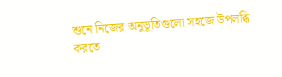শুনে নিজের অনুভূতিগুলো সহজে উপলব্ধি করতে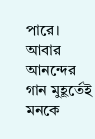পারে। আবার আনন্দের গান মুহূর্তেই মনকে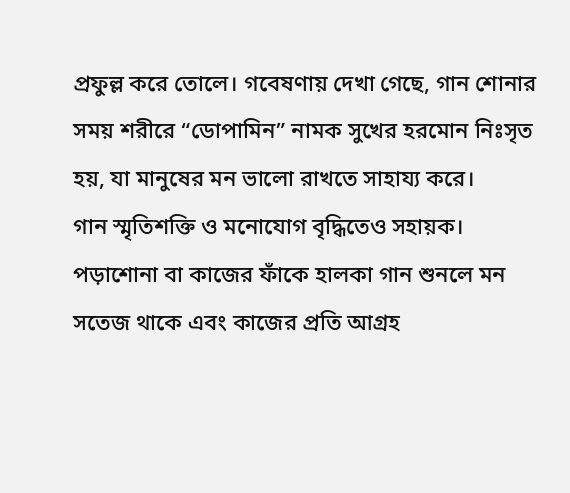প্রফুল্ল করে তোলে। গবেষণায় দেখা গেছে, গান শোনার সময় শরীরে “ডোপামিন” নামক সুখের হরমোন নিঃসৃত হয়, যা মানুষের মন ভালো রাখতে সাহায্য করে।
গান স্মৃতিশক্তি ও মনোযোগ বৃদ্ধিতেও সহায়ক। পড়াশোনা বা কাজের ফাঁকে হালকা গান শুনলে মন সতেজ থাকে এবং কাজের প্রতি আগ্রহ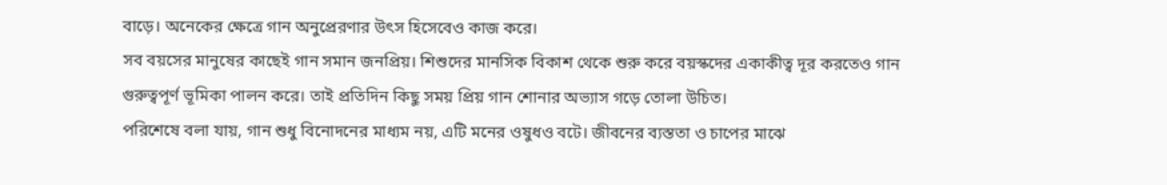বাড়ে। অনেকের ক্ষেত্রে গান অনুপ্রেরণার উৎস হিসেবেও কাজ করে।
সব বয়সের মানুষের কাছেই গান সমান জনপ্রিয়। শিশুদের মানসিক বিকাশ থেকে শুরু করে বয়স্কদের একাকীত্ব দূর করতেও গান গুরুত্বপূর্ণ ভূমিকা পালন করে। তাই প্রতিদিন কিছু সময় প্রিয় গান শোনার অভ্যাস গড়ে তোলা উচিত।
পরিশেষে বলা যায়, গান শুধু বিনোদনের মাধ্যম নয়, এটি মনের ওষুধও বটে। জীবনের ব্যস্ততা ও চাপের মাঝে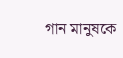গান মানুষকে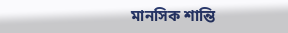মানসিক শান্তি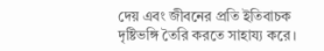দেয় এবং জীবনের প্রতি ইতিবাচক দৃষ্টিভঙ্গি তৈরি করতে সাহায্য করে।